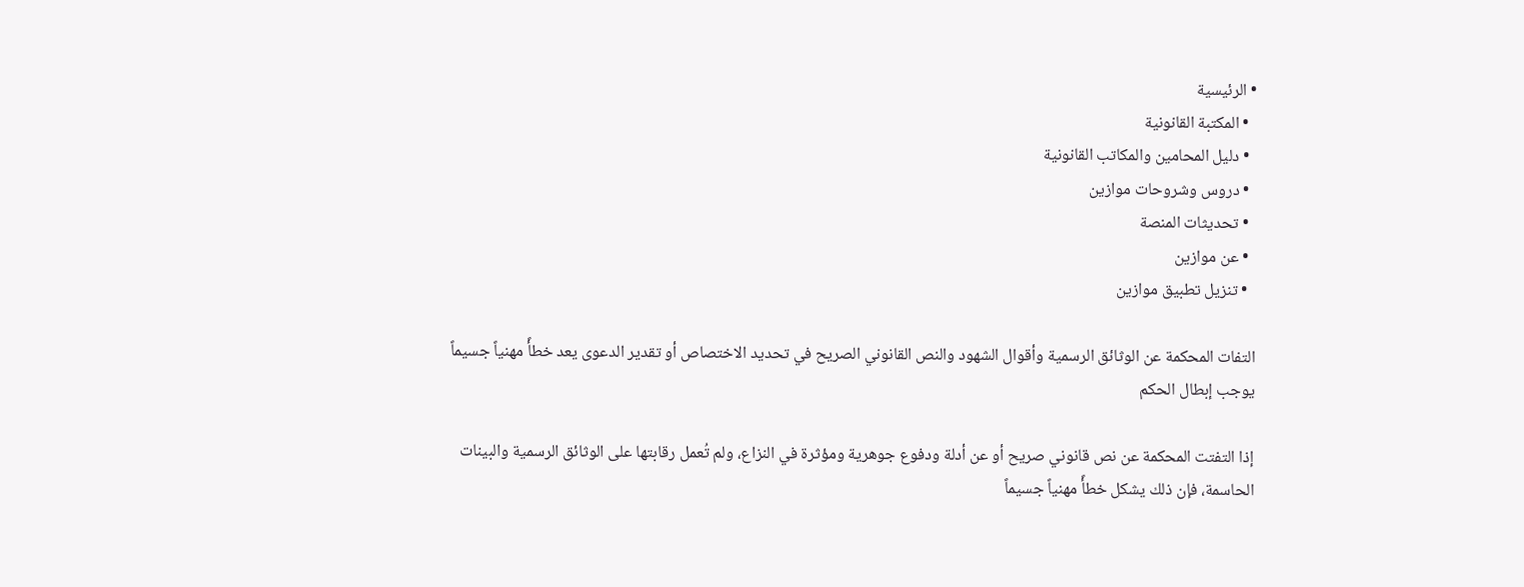• الرئيسية
  • المكتبة القانونية
  • دليل المحامين والمكاتب القانونية
  • دروس وشروحات موازين
  • تحديثات المنصة
  • عن موازين
  • تنزيل تطبيق موازين

التفات المحكمة عن الوثائق الرسمية وأقوال الشهود والنص القانوني الصريح في تحديد الاختصاص أو تقدير الدعوى يعد خطأً مهنياً جسيماً يوجب إبطال الحكم

إذا التفتت المحكمة عن نص قانوني صريح أو عن أدلة ودفوع جوهرية ومؤثرة في النزاع، ولم تُعمل رقابتها على الوثائق الرسمية والبينات الحاسمة، فإن ذلك يشكل خطأً مهنياً جسيماً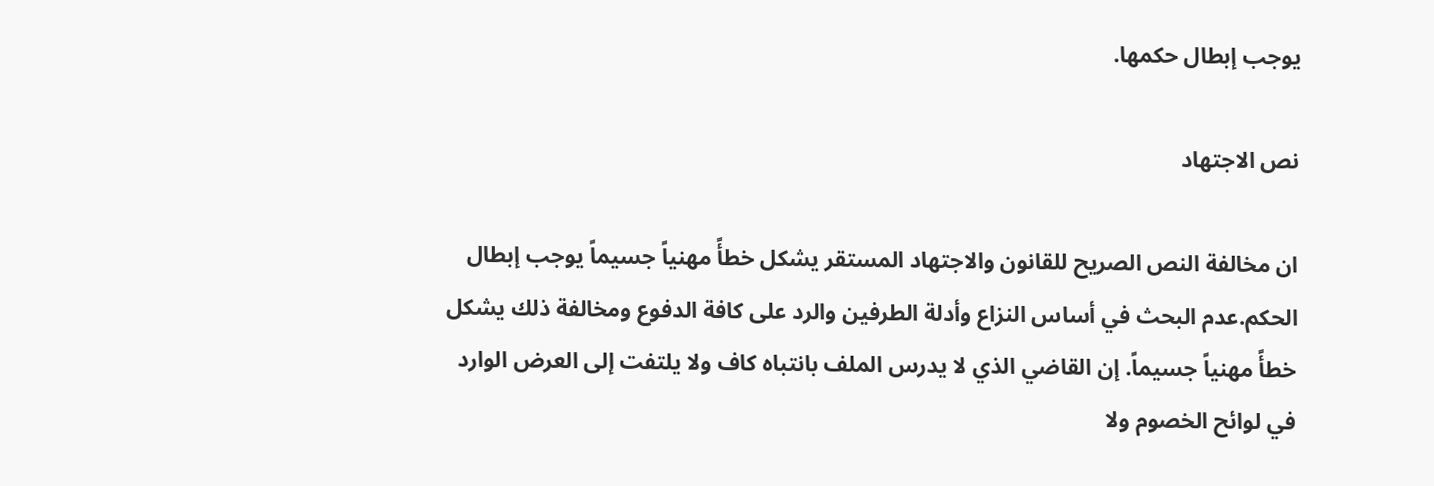يوجب إبطال حكمها.

نص الاجتهاد

ان مخالفة النص الصريح للقانون والاجتهاد المستقر يشكل خطأً مهنياً جسيماً يوجب إبطال الحكم.عدم البحث في أساس النزاع وأدلة الطرفين والرد على كافة الدفوع ومخالفة ذلك يشكل خطأً مهنياً جسيماً. إن القاضي الذي لا يدرس الملف بانتباه كاف ولا يلتفت إلى العرض الوارد في لوائح الخصوم ولا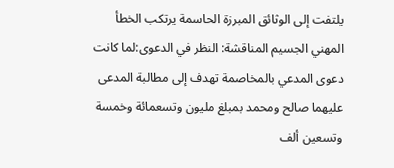يلتفت إلى الوثائق المبرزة الحاسمة يرتكب الخطأ المهني الجسيم المناقشة: النظر في الدعوى:لما كانت دعوى المدعي بالمخاصمة تهدف إلى مطالبة المدعى عليهما صالح ومحمد بمبلغ مليون وتسعمائة وخمسة وتسعين ألف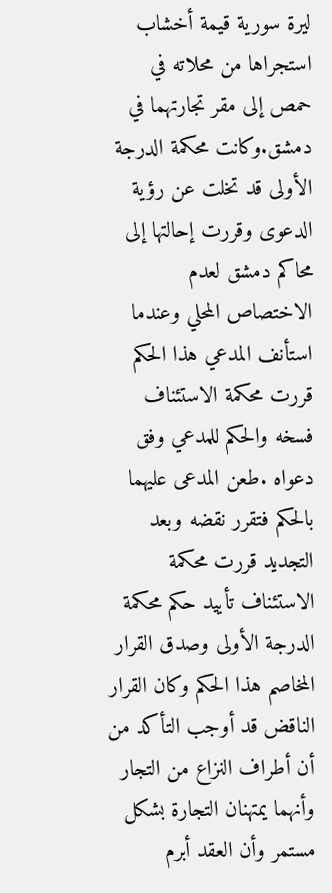ليرة سورية قيمة أخشاب استجراها من محلاته في حمص إلى مقر تجارتهما في دمشق.وكانت محكمة الدرجة الأولى قد تخلت عن رؤية الدعوى وقررت إحالتها إلى محاكم دمشق لعدم الاختصاص المحلي وعندما استأنف المدعي هذا الحكم قررت محكمة الاستئناف فسخه والحكم للمدعي وفق دعواه .طعن المدعى عليهما بالحكم فتقرر نقضه وبعد التجديد قررت محكمة الاستئناف تأييد حكم محكمة الدرجة الأولى وصدق القرار المخاصم هذا الحكم وكان القرار الناقض قد أوجب التأكد من أن أطراف النزاع من التجار وأنهما يمتهنان التجارة بشكل مستمر وأن العقد أبرم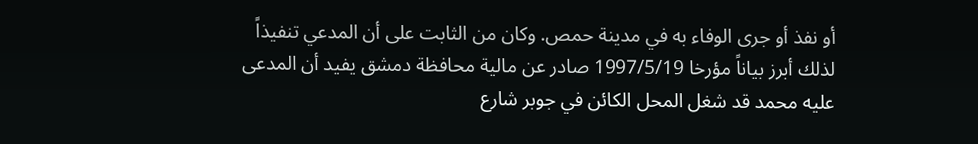أو نفذ أو جرى الوفاء به في مدينة حمص. وكان من الثابت على أن المدعي تنفيذاً لذلك أبرز بياناً مؤرخا 1997/5/19 صادر عن مالية محافظة دمشق يفيد أن المدعى عليه محمد قد شغل المحل الكائن في جوبر شارع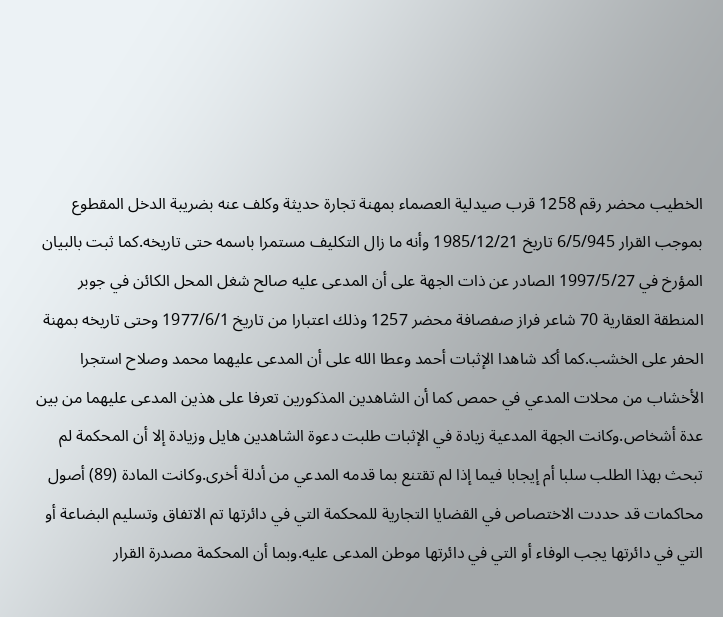الخطيب محضر رقم 1258 قرب صيدلية العصماء بمهنة تجارة حديثة وكلف عنه بضريبة الدخل المقطوع بموجب القرار 6/5/945 تاريخ 1985/12/21 وأنه ما زال التكليف مستمرا باسمه حتى تاريخه.كما ثبت بالبيان المؤرخ في 1997/5/27 الصادر عن ذات الجهة على أن المدعى عليه صالح شغل المحل الكائن في جوبر المنطقة العقارية 70 شاعر فراز صفصافة محضر 1257 وذلك اعتبارا من تاريخ 1977/6/1 وحتى تاريخه بمهنة الحفر على الخشب.كما أكد شاهدا الإثبات أحمد وعطا الله على أن المدعى عليهما محمد وصلاح استجرا الأخشاب من محلات المدعي في حمص كما أن الشاهدين المذكورين تعرفا على هذين المدعى عليهما من بين عدة أشخاص.وكانت الجهة المدعية زيادة في الإثبات طلبت دعوة الشاهدين هايل وزيادة إلا أن المحكمة لم تبحث بهذا الطلب سلبا أم إيجابا فيما إذا لم تقتنع بما قدمه المدعي من أدلة أخرى.وكانت المادة (89) أصول محاكمات قد حددت الاختصاص في القضايا التجارية للمحكمة التي في دائرتها تم الاتفاق وتسليم البضاعة أو التي في دائرتها يجب الوفاء أو التي في دائرتها موطن المدعى عليه.وبما أن المحكمة مصدرة القرار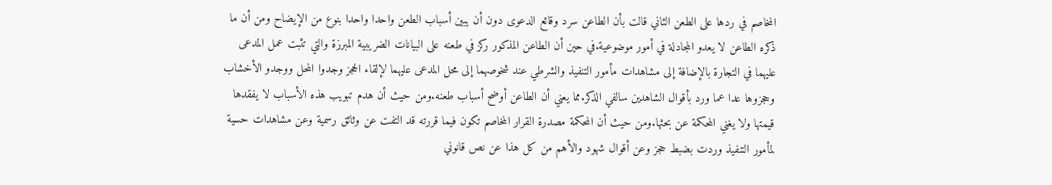المخاصم في ردها على الطعن الثاني قالت بأن الطاعن سرد وقائع الدعوى دون أن يبين أسباب الطعن واحدا واحدا بنوع من الإيضاح ومن أن ما ذكره الطاعن لا يعدو المجادلة في أمور موضوعية.في حين أن الطاعن المذكور ركز في طعنه على البيانات الضريبية المبرزة والتي تثبت عمل المدعى عليهما في التجارة بالإضافة إلى مشاهدات مأمور التنفيذ والشرطي عند شخوصهما إلى محل المدعى عليهما لإلقاء الحجز وجدوا المحل ووجدو الأخشاب وحجزوها عدا عما ورد بأقوال الشاهدين سالفي الذكر.مما يعني أن الطاعن أوضح أسباب طعنه.ومن حيث أن هدم تبويب هذه الأسباب لا يفقدها قيمتها ولا يغني المحكمة عن بحثها.ومن حيث أن المحكمة مصدرة القرار المخاصم تكون فيما قررته قد التفت عن وثائق رسمية وعن مشاهدات حسية لمأمور التنفيذ وردت بضبط حجز وعن أقوال شهود والأهم من كل هذا عن نص قانوني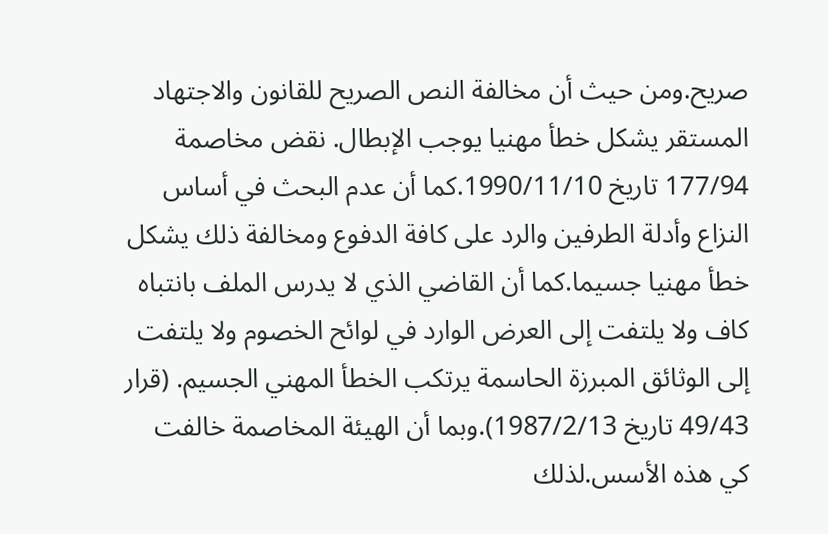صريح.ومن حيث أن مخالفة النص الصريح للقانون والاجتهاد المستقر يشكل خطأ مهنيا يوجب الإبطال. نقض مخاصمة 177/94 تاريخ 1990/11/10.كما أن عدم البحث في أساس النزاع وأدلة الطرفين والرد على كافة الدفوع ومخالفة ذلك يشكل خطأ مهنيا جسيما.كما أن القاضي الذي لا يدرس الملف بانتباه كاف ولا يلتفت إلى العرض الوارد في لوائح الخصوم ولا يلتفت إلى الوثائق المبرزة الحاسمة يرتكب الخطأ المهني الجسيم. (قرار 49/43 تاريخ 1987/2/13).وبما أن الهيئة المخاصمة خالفت كي هذه الأسس.لذلك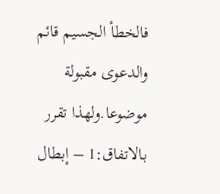فالخطأ الجسيم قائم والدعوى مقبولة موضوعا.ولهذا تقرر بالاتفاق:1 – إبطال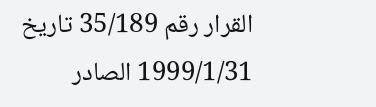القرار رقم 35/189 تاريخ 1999/1/31 الصادر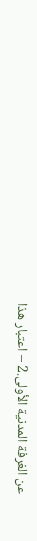عن الغرفة المدنية الأولى.2 – اعتبار هذا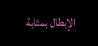الإبطال بمثابة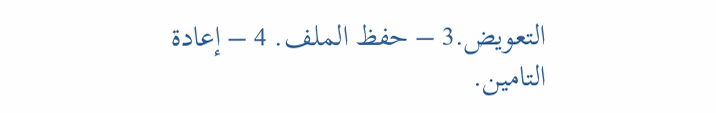التعويض.3 – حفظ الملف. 4 – إعادة التامين.